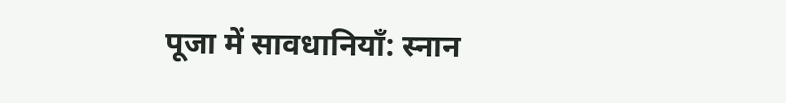पूजा में सावधानियाँ: स्नान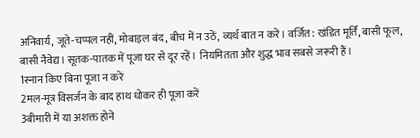अनिवार्य, जूते-चप्पल नहीं, मोबाइल बंद, बीच में न उठें, व्यर्थ बात न करें। वर्जित: खंडित मूर्ति, बासी फूल, बासी नैवेद्य। सूतक-पातक में पूजा घर से दूर रहें। नियमितता और शुद्ध भाव सबसे जरूरी हैं।
1स्नान किए बिना पूजा न करें
2मल-मूत्र विसर्जन के बाद हाथ धोकर ही पूजा करें
3बीमारी में या अशक्त होने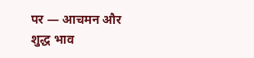पर — आचमन और शुद्ध भाव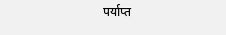पर्याप्त